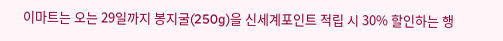이마트는 오는 29일까지 봉지굴(250g)을 신세계포인트 적립 시 30% 할인하는 행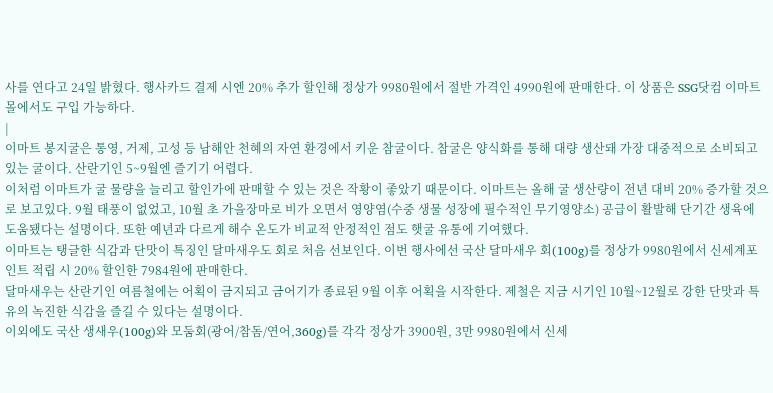사를 연다고 24일 밝혔다. 행사카드 결제 시엔 20% 추가 할인해 정상가 9980원에서 절반 가격인 4990원에 판매한다. 이 상품은 SSG닷컴 이마트몰에서도 구입 가능하다.
|
이마트 봉지굴은 통영, 거제, 고성 등 남해안 천혜의 자연 환경에서 키운 참굴이다. 참굴은 양식화를 통해 대량 생산돼 가장 대중적으로 소비되고 있는 굴이다. 산란기인 5~9월엔 즐기기 어렵다.
이처럼 이마트가 굴 물량을 늘리고 할인가에 판매할 수 있는 것은 작황이 좋았기 때문이다. 이마트는 올해 굴 생산량이 전년 대비 20% 증가할 것으로 보고있다. 9월 태풍이 없었고, 10월 초 가을장마로 비가 오면서 영양염(수중 생물 성장에 필수적인 무기영양소) 공급이 활발해 단기간 생육에 도움됐다는 설명이다. 또한 예년과 다르게 해수 온도가 비교적 안정적인 점도 햇굴 유통에 기여했다.
이마트는 탱글한 식감과 단맛이 특징인 달마새우도 회로 처음 선보인다. 이번 행사에선 국산 달마새우 회(100g)를 정상가 9980원에서 신세계포인트 적립 시 20% 할인한 7984원에 판매한다.
달마새우는 산란기인 여름철에는 어획이 금지되고 금어기가 종료된 9월 이후 어획을 시작한다. 제철은 지금 시기인 10월~12월로 강한 단맛과 특유의 녹진한 식감을 즐길 수 있다는 설명이다.
이외에도 국산 생새우(100g)와 모둠회(광어/참돔/연어,360g)를 각각 정상가 3900원, 3만 9980원에서 신세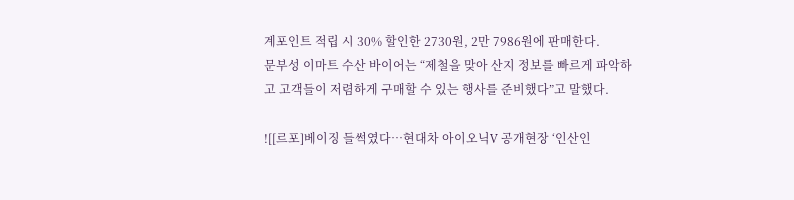계포인트 적립 시 30% 할인한 2730원, 2만 7986원에 판매한다.
문부성 이마트 수산 바이어는 “제철을 맞아 산지 정보를 빠르게 파악하고 고객들이 저렴하게 구매할 수 있는 행사를 준비했다”고 말했다.

![[르포]베이징 들썩였다…현대차 아이오닉V 공개현장 ‘인산인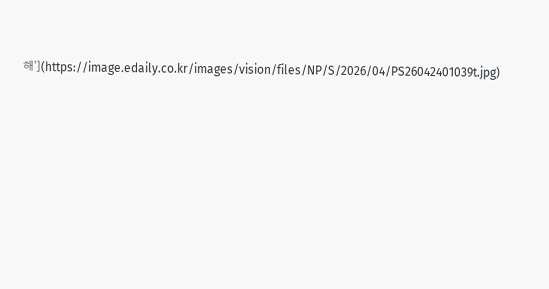해'](https://image.edaily.co.kr/images/vision/files/NP/S/2026/04/PS26042401039t.jpg)